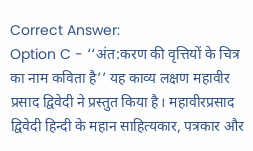Correct Answer:
Option C - ‘‘अंत:करण की वृत्तियों के चित्र का नाम कविता है’’ यह काव्य लक्षण महावीर प्रसाद द्विवेदी ने प्रस्तुत किया है। महावीरप्रसाद द्विवेदी हिन्दी के महान साहित्यकार, पत्रकार और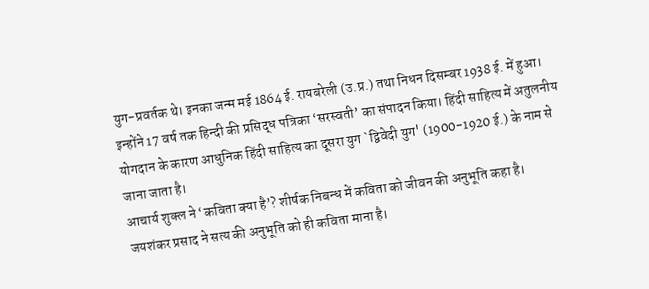युग-प्रवर्तक थे। इनका जन्म मई 1864 ई. रायबरेली (उ.प्र.) तथा निधन दिसम्बर 1938 ई. में हुआ। इन्होंने 17 वर्ष तक हिन्दी की प्रसिद्ध पत्रिका ‘सरस्वती’ का संपादन किया। हिंदी साहित्य में अतुलनीय योगदान के कारण आधुनिक हिंदी साहित्य का दूसरा युग `द्विवेदी युग' (1900-1920 ई.) के नाम से जाना जाता है।
आचार्य शुक्ल ने ‘कविता क्या है’? शीर्षक निबन्ध में कविता को जीवन की अनुभूति कहा है।
जयशंकर प्रसाद ने सत्य की अनुभूति को ही कविता माना है।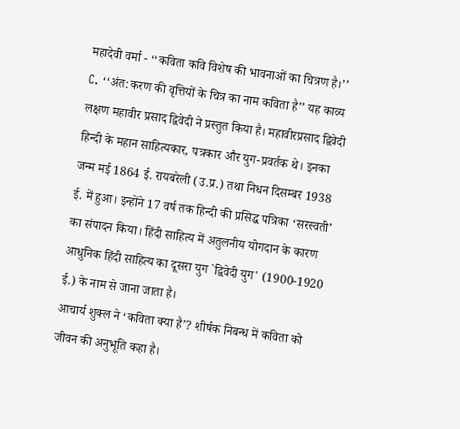महादेवी वर्मा - ‘‘कविता कवि विशेष की भावनाओं का चित्रण है।’’
C. ‘‘अंत:करण की वृत्तियों के चित्र का नाम कविता है’’ यह काव्य लक्षण महावीर प्रसाद द्विवेदी ने प्रस्तुत किया है। महावीरप्रसाद द्विवेदी हिन्दी के महान साहित्यकार, पत्रकार और युग-प्रवर्तक थे। इनका जन्म मई 1864 ई. रायबरेली (उ.प्र.) तथा निधन दिसम्बर 1938 ई. में हुआ। इन्होंने 17 वर्ष तक हिन्दी की प्रसिद्ध पत्रिका ‘सरस्वती’ का संपादन किया। हिंदी साहित्य में अतुलनीय योगदान के कारण आधुनिक हिंदी साहित्य का दूसरा युग `द्विवेदी युग' (1900-1920 ई.) के नाम से जाना जाता है।
आचार्य शुक्ल ने ‘कविता क्या है’? शीर्षक निबन्ध में कविता को जीवन की अनुभूति कहा है।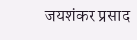जयशंकर प्रसाद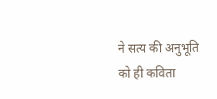ने सत्य की अनुभूति को ही कविता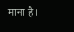माना है।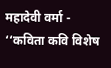महादेवी वर्मा - ‘‘कविता कवि विशेष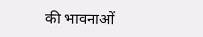की भावनाओं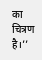का चित्रण है।’’